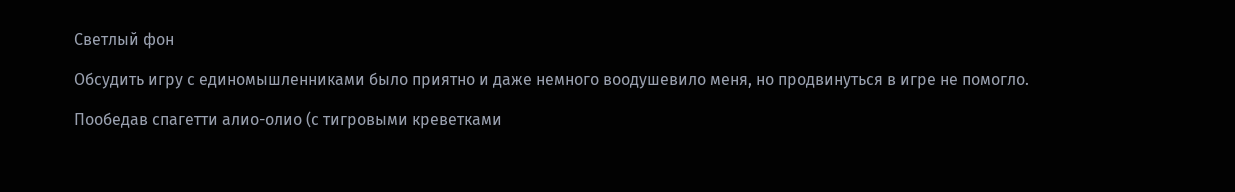Светлый фон

Обсудить игру с единомышленниками было приятно и даже немного воодушевило меня, но продвинуться в игре не помогло.

Пообедав спагетти алио-олио (с тигровыми креветками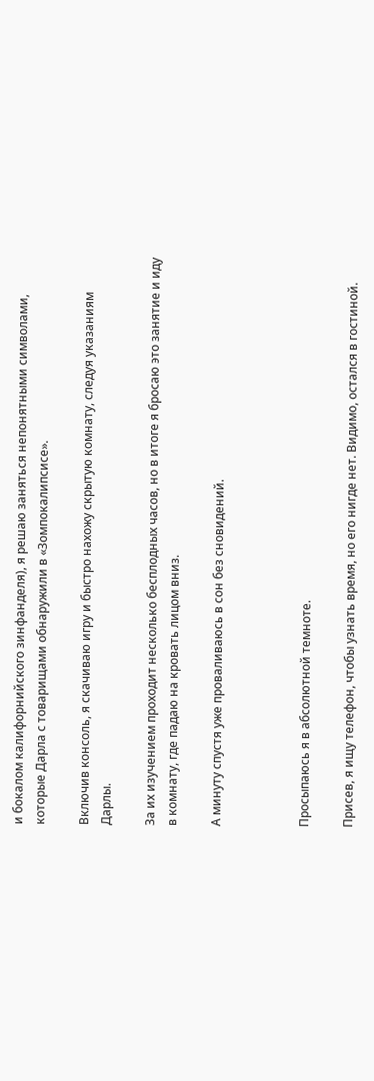и бокалом калифорнийского зинфанделя), я решаю заняться непонятными символами, которые Дарла с товарищами обнаружили в «Зомпокалипсисе».

Включив консоль, я скачиваю игру и быстро нахожу скрытую комнату, следуя указаниям Дарлы.

За их изучением проходит несколько бесплодных часов, но в итоге я бросаю это занятие и иду в комнату, где падаю на кровать лицом вниз.

А минуту спустя уже проваливаюсь в сон без сновидений.



Просыпаюсь я в абсолютной темноте.

Присев, я ищу телефон, чтобы узнать время, но его нигде нет. Видимо, остался в гостиной.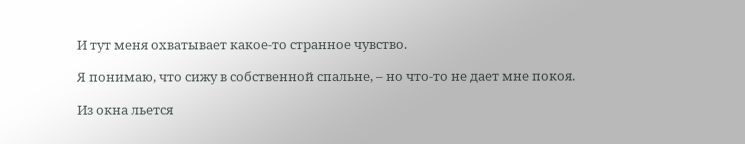И тут меня охватывает какое-то странное чувство.

Я понимаю, что сижу в собственной спальне, – но что-то не дает мне покоя.

Из окна льется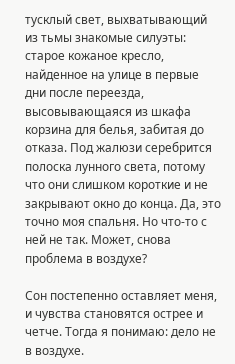тусклый свет, выхватывающий из тьмы знакомые силуэты: старое кожаное кресло, найденное на улице в первые дни после переезда, высовывающаяся из шкафа корзина для белья, забитая до отказа. Под жалюзи серебрится полоска лунного света, потому что они слишком короткие и не закрывают окно до конца. Да, это точно моя спальня. Но что-то с ней не так. Может, снова проблема в воздухе?

Сон постепенно оставляет меня, и чувства становятся острее и четче. Тогда я понимаю: дело не в воздухе.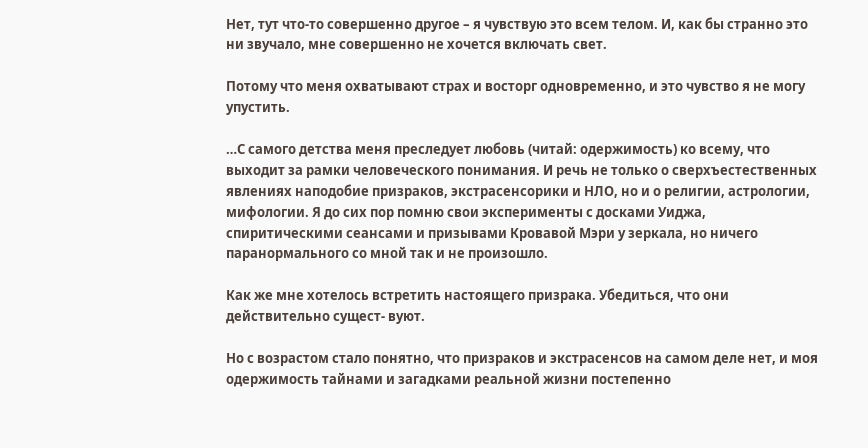Нет, тут что-то совершенно другое – я чувствую это всем телом. И, как бы странно это ни звучало, мне совершенно не хочется включать свет.

Потому что меня охватывают страх и восторг одновременно, и это чувство я не могу упустить.

…С самого детства меня преследует любовь (читай: одержимость) ко всему, что выходит за рамки человеческого понимания. И речь не только о сверхъестественных явлениях наподобие призраков, экстрасенсорики и НЛО, но и о религии, астрологии, мифологии. Я до сих пор помню свои эксперименты с досками Уиджа, спиритическими сеансами и призывами Кровавой Мэри у зеркала, но ничего паранормального со мной так и не произошло.

Как же мне хотелось встретить настоящего призрака. Убедиться, что они действительно сущест- вуют.

Но с возрастом стало понятно, что призраков и экстрасенсов на самом деле нет, и моя одержимость тайнами и загадками реальной жизни постепенно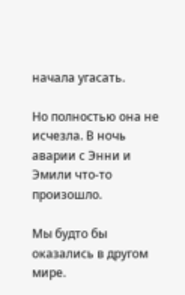начала угасать.

Но полностью она не исчезла. В ночь аварии с Энни и Эмили что-то произошло.

Мы будто бы оказались в другом мире.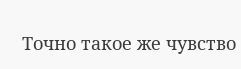Точно такое же чувство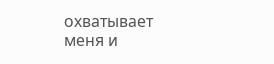охватывает меня и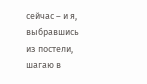сейчас – и я, выбравшись из постели, шагаю в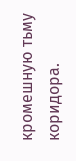кромешную тьму коридора.